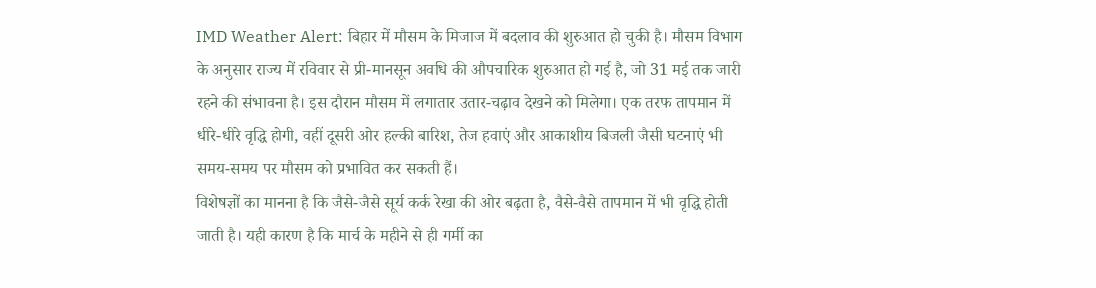IMD Weather Alert: बिहार में मौसम के मिजाज में बदलाव की शुरुआत हो चुकी है। मौसम विभाग के अनुसार राज्य में रविवार से प्री-मानसून अवधि की औपचारिक शुरुआत हो गई है, जो 31 मई तक जारी रहने की संभावना है। इस दौरान मौसम में लगातार उतार-चढ़ाव देखने को मिलेगा। एक तरफ तापमान में धीरे-धीरे वृद्धि होगी, वहीं दूसरी ओर हल्की बारिश, तेज हवाएं और आकाशीय बिजली जैसी घटनाएं भी समय-समय पर मौसम को प्रभावित कर सकती हैं।
विशेषज्ञों का मानना है कि जैसे-जैसे सूर्य कर्क रेखा की ओर बढ़ता है, वैसे-वैसे तापमान में भी वृद्धि होती जाती है। यही कारण है कि मार्च के महीने से ही गर्मी का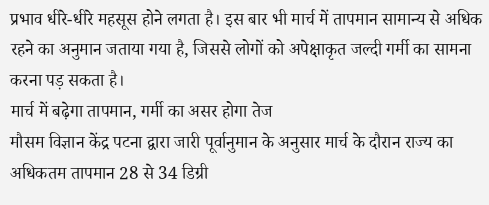प्रभाव धीरे-धीरे महसूस होने लगता है। इस बार भी मार्च में तापमान सामान्य से अधिक रहने का अनुमान जताया गया है, जिससे लोगों को अपेक्षाकृत जल्दी गर्मी का सामना करना पड़ सकता है।
मार्च में बढ़ेगा तापमान, गर्मी का असर होगा तेज
मौसम विज्ञान केंद्र पटना द्वारा जारी पूर्वानुमान के अनुसार मार्च के दौरान राज्य का अधिकतम तापमान 28 से 34 डिग्री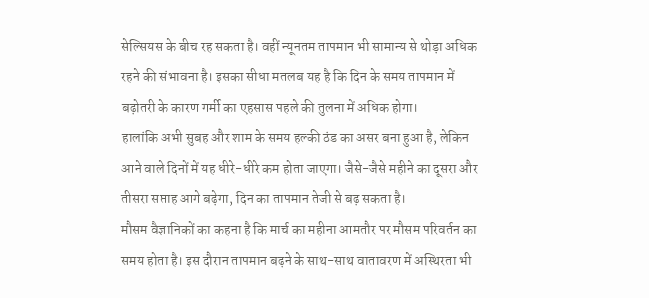सेल्सियस के बीच रह सकता है। वहीं न्यूनतम तापमान भी सामान्य से थोड़ा अधिक रहने की संभावना है। इसका सीधा मतलब यह है कि दिन के समय तापमान में बढ़ोतरी के कारण गर्मी का एहसास पहले की तुलना में अधिक होगा।
हालांकि अभी सुबह और शाम के समय हल्की ठंड का असर बना हुआ है, लेकिन आने वाले दिनों में यह धीरे-धीरे कम होता जाएगा। जैसे-जैसे महीने का दूसरा और तीसरा सप्ताह आगे बढ़ेगा, दिन का तापमान तेजी से बढ़ सकता है।
मौसम वैज्ञानिकों का कहना है कि मार्च का महीना आमतौर पर मौसम परिवर्तन का समय होता है। इस दौरान तापमान बढ़ने के साथ-साथ वातावरण में अस्थिरता भी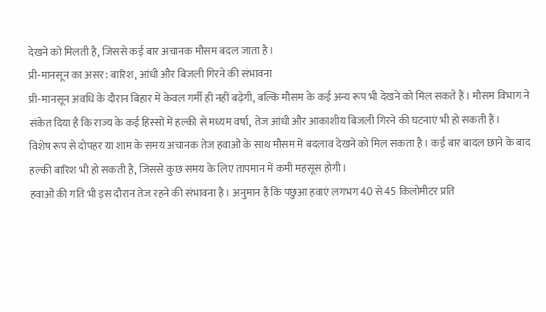देखने को मिलती है, जिससे कई बार अचानक मौसम बदल जाता है।
प्री-मानसून का असर: बारिश, आंधी और बिजली गिरने की संभावना
प्री-मानसून अवधि के दौरान बिहार में केवल गर्मी ही नहीं बढ़ेगी, बल्कि मौसम के कई अन्य रूप भी देखने को मिल सकते हैं। मौसम विभाग ने संकेत दिया है कि राज्य के कई हिस्सों में हल्की से मध्यम वर्षा, तेज आंधी और आकाशीय बिजली गिरने की घटनाएं भी हो सकती हैं।
विशेष रूप से दोपहर या शाम के समय अचानक तेज हवाओं के साथ मौसम में बदलाव देखने को मिल सकता है। कई बार बादल छाने के बाद हल्की बारिश भी हो सकती है, जिससे कुछ समय के लिए तापमान में कमी महसूस होगी।
हवाओं की गति भी इस दौरान तेज रहने की संभावना है। अनुमान है कि पछुआ हवाएं लगभग 40 से 45 किलोमीटर प्रति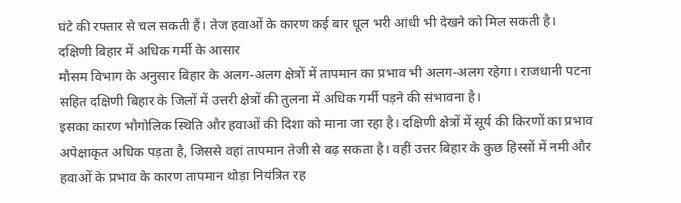घंटे की रफ्तार से चल सकती हैं। तेज हवाओं के कारण कई बार धूल भरी आंधी भी देखने को मिल सकती है।
दक्षिणी बिहार में अधिक गर्मी के आसार
मौसम विभाग के अनुसार बिहार के अलग-अलग क्षेत्रों में तापमान का प्रभाव भी अलग-अलग रहेगा। राजधानी पटना सहित दक्षिणी बिहार के जिलों में उत्तरी क्षेत्रों की तुलना में अधिक गर्मी पड़ने की संभावना है।
इसका कारण भौगोलिक स्थिति और हवाओं की दिशा को माना जा रहा है। दक्षिणी क्षेत्रों में सूर्य की किरणों का प्रभाव अपेक्षाकृत अधिक पड़ता है, जिससे वहां तापमान तेजी से बढ़ सकता है। वहीं उत्तर बिहार के कुछ हिस्सों में नमी और हवाओं के प्रभाव के कारण तापमान थोड़ा नियंत्रित रह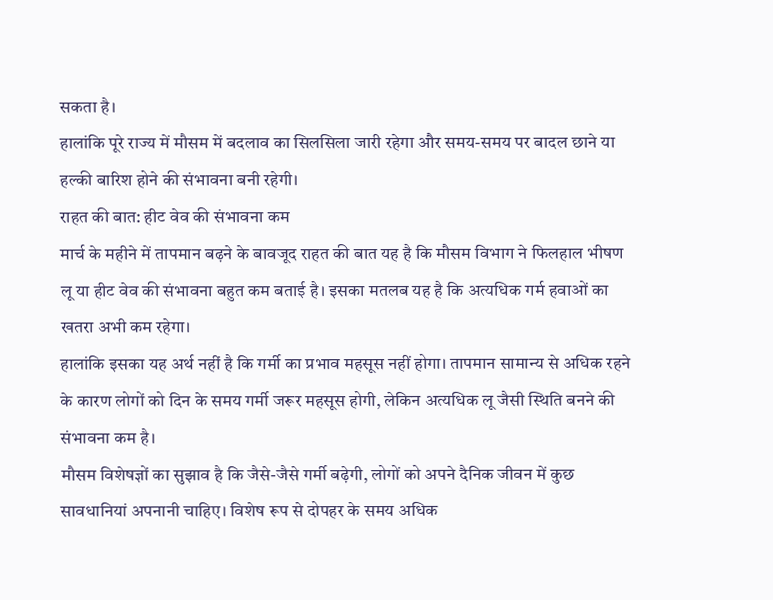सकता है।
हालांकि पूरे राज्य में मौसम में बदलाव का सिलसिला जारी रहेगा और समय-समय पर बादल छाने या हल्की बारिश होने की संभावना बनी रहेगी।
राहत की बात: हीट वेव की संभावना कम
मार्च के महीने में तापमान बढ़ने के बावजूद राहत की बात यह है कि मौसम विभाग ने फिलहाल भीषण लू या हीट वेव की संभावना बहुत कम बताई है। इसका मतलब यह है कि अत्यधिक गर्म हवाओं का खतरा अभी कम रहेगा।
हालांकि इसका यह अर्थ नहीं है कि गर्मी का प्रभाव महसूस नहीं होगा। तापमान सामान्य से अधिक रहने के कारण लोगों को दिन के समय गर्मी जरूर महसूस होगी, लेकिन अत्यधिक लू जैसी स्थिति बनने की संभावना कम है।
मौसम विशेषज्ञों का सुझाव है कि जैसे-जैसे गर्मी बढ़ेगी, लोगों को अपने दैनिक जीवन में कुछ सावधानियां अपनानी चाहिए। विशेष रूप से दोपहर के समय अधिक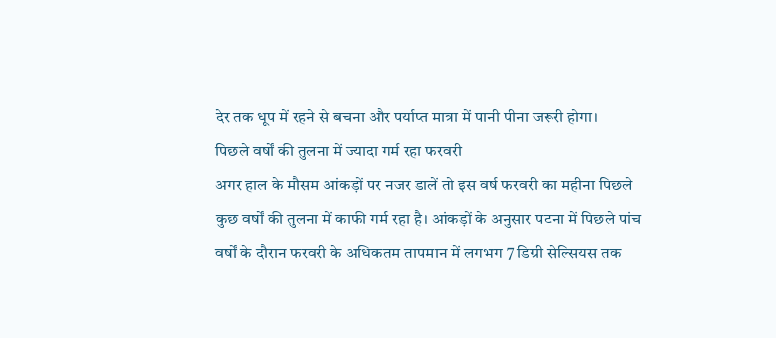देर तक धूप में रहने से बचना और पर्याप्त मात्रा में पानी पीना जरूरी होगा।
पिछले वर्षों की तुलना में ज्यादा गर्म रहा फरवरी
अगर हाल के मौसम आंकड़ों पर नजर डालें तो इस वर्ष फरवरी का महीना पिछले कुछ वर्षों की तुलना में काफी गर्म रहा है। आंकड़ों के अनुसार पटना में पिछले पांच वर्षों के दौरान फरवरी के अधिकतम तापमान में लगभग 7 डिग्री सेल्सियस तक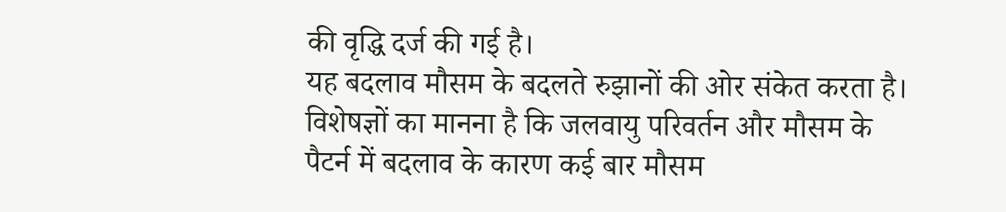की वृद्धि दर्ज की गई है।
यह बदलाव मौसम के बदलते रुझानों की ओर संकेत करता है। विशेषज्ञों का मानना है कि जलवायु परिवर्तन और मौसम के पैटर्न में बदलाव के कारण कई बार मौसम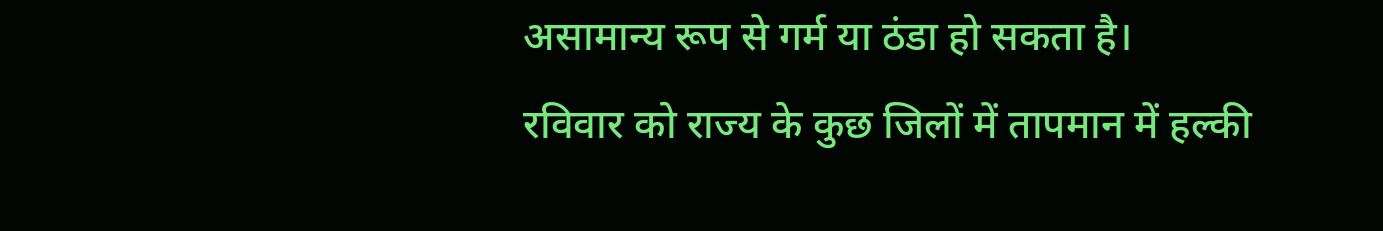असामान्य रूप से गर्म या ठंडा हो सकता है।
रविवार को राज्य के कुछ जिलों में तापमान में हल्की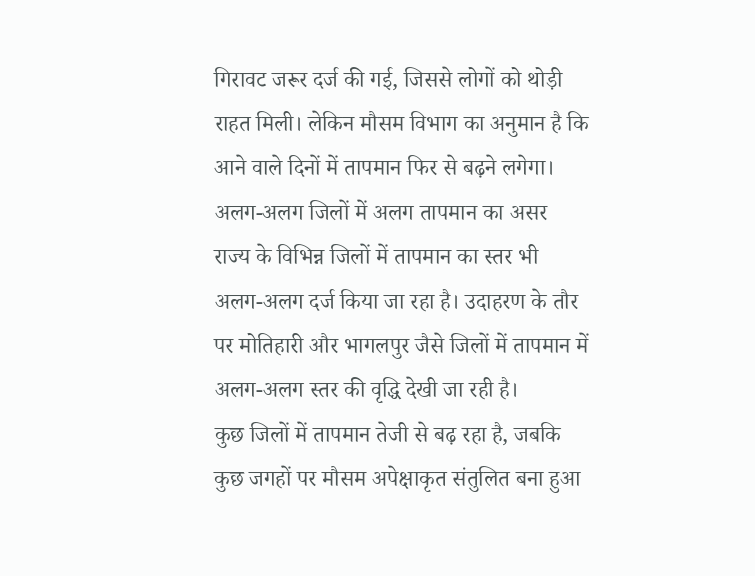गिरावट जरूर दर्ज की गई, जिससे लोगों को थोड़ी राहत मिली। लेकिन मौसम विभाग का अनुमान है कि आने वाले दिनों में तापमान फिर से बढ़ने लगेगा।
अलग-अलग जिलों में अलग तापमान का असर
राज्य के विभिन्न जिलों में तापमान का स्तर भी अलग-अलग दर्ज किया जा रहा है। उदाहरण के तौर पर मोतिहारी और भागलपुर जैसे जिलों में तापमान में अलग-अलग स्तर की वृद्धि देखी जा रही है।
कुछ जिलों में तापमान तेजी से बढ़ रहा है, जबकि कुछ जगहों पर मौसम अपेक्षाकृत संतुलित बना हुआ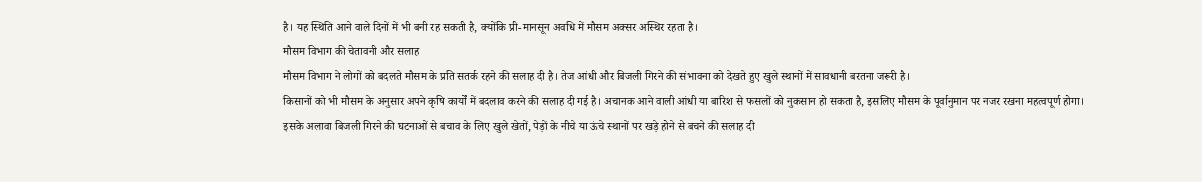है। यह स्थिति आने वाले दिनों में भी बनी रह सकती है, क्योंकि प्री-मानसून अवधि में मौसम अक्सर अस्थिर रहता है।
मौसम विभाग की चेतावनी और सलाह
मौसम विभाग ने लोगों को बदलते मौसम के प्रति सतर्क रहने की सलाह दी है। तेज आंधी और बिजली गिरने की संभावना को देखते हुए खुले स्थानों में सावधानी बरतना जरूरी है।
किसानों को भी मौसम के अनुसार अपने कृषि कार्यों में बदलाव करने की सलाह दी गई है। अचानक आने वाली आंधी या बारिश से फसलों को नुकसान हो सकता है, इसलिए मौसम के पूर्वानुमान पर नजर रखना महत्वपूर्ण होगा।
इसके अलावा बिजली गिरने की घटनाओं से बचाव के लिए खुले खेतों, पेड़ों के नीचे या ऊंचे स्थानों पर खड़े होने से बचने की सलाह दी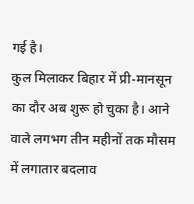गई है।
कुल मिलाकर बिहार में प्री-मानसून का दौर अब शुरू हो चुका है। आने वाले लगभग तीन महीनों तक मौसम में लगातार बदलाव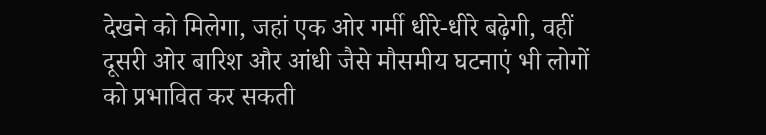देखने को मिलेगा, जहां एक ओर गर्मी धीरे-धीरे बढ़ेगी, वहीं दूसरी ओर बारिश और आंधी जैसे मौसमीय घटनाएं भी लोगों को प्रभावित कर सकती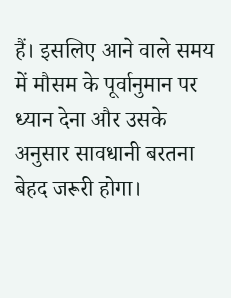हैं। इसलिए आने वाले समय में मौसम के पूर्वानुमान पर ध्यान देना और उसके अनुसार सावधानी बरतना बेहद जरूरी होगा।